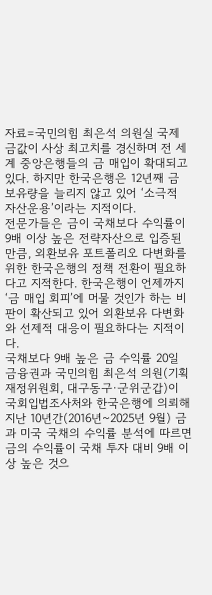자료=국민의힘 최은석 의원실 국제 금값이 사상 최고치를 경신하며 전 세계 중앙은행들의 금 매입이 확대되고 있다. 하지만 한국은행은 12년째 금 보유량을 늘리지 않고 있어 ‘소극적 자산운용’이라는 지적이다.
전문가들은 금이 국채보다 수익률이 9배 이상 높은 전략자산으로 입증된 만큼, 외환보유 포트폴리오 다변화를 위한 한국은행의 정책 전환이 필요하다고 지적한다. 한국은행이 언제까지 ‘금 매입 회피’에 머물 것인가 하는 비판이 확산되고 있어 외환보유 다변화와 선제적 대응이 필요하다는 지적이다.
국채보다 9배 높은 금 수익률 20일 금융권과 국민의힘 최은석 의원(기획재정위원회, 대구동구·군위군갑)이 국회입법조사처와 한국은행에 의뢰해 지난 10년간(2016년~2025년 9월) 금과 미국 국채의 수익률 분석에 따르면 금의 수익률이 국채 투자 대비 9배 이상 높은 것으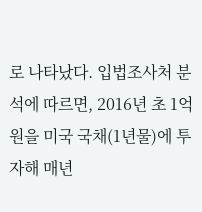로 나타났다. 입법조사처 분석에 따르면, 2016년 초 1억 원을 미국 국채(1년물)에 투자해 매년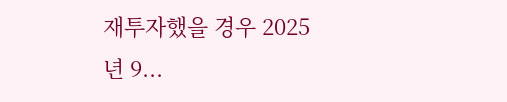재투자했을 경우 2025년 9...